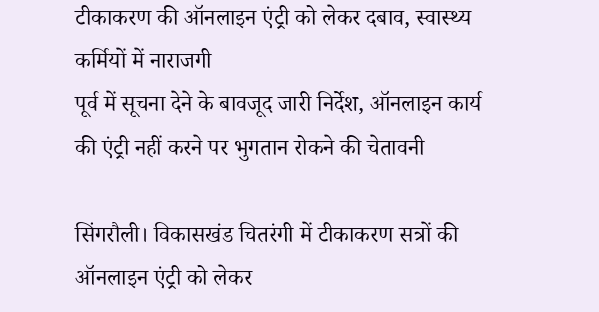टीकाकरण की ऑनलाइन एंट्री को लेकर दबाव, स्वास्थ्य कर्मियों में नाराजगी
पूर्व में सूचना देने के बावजूद जारी निर्देश, ऑनलाइन कार्य की एंट्री नहीं करने पर भुगतान रोकने की चेतावनी

सिंगरौली। विकासखंड चितरंगी में टीकाकरण सत्रों की ऑनलाइन एंट्री को लेकर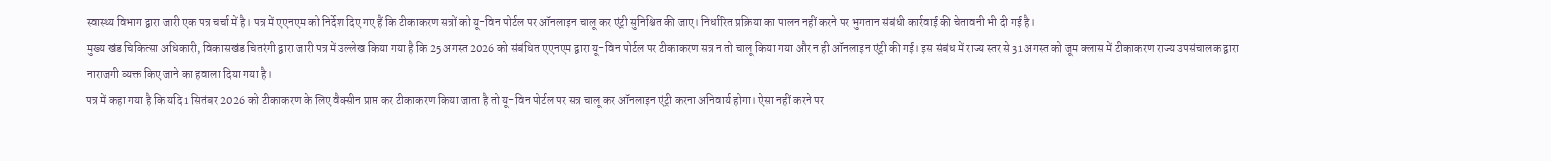स्वास्थ्य विभाग द्वारा जारी एक पत्र चर्चा में है। पत्र में एएनएम को निर्देश दिए गए हैं कि टीकाकरण सत्रों को यू-विन पोर्टल पर ऑनलाइन चालू कर एंट्री सुनिश्चित की जाए। निर्धारित प्रक्रिया का पालन नहीं करने पर भुगतान संबंधी कार्रवाई की चेतावनी भी दी गई है।
मुख्य खंड चिकित्सा अधिकारी, विकासखंड चितरंगी द्वारा जारी पत्र में उल्लेख किया गया है कि 25 अगस्त 2026 को संबंधित एएनएम द्वारा यू-विन पोर्टल पर टीकाकरण सत्र न तो चालू किया गया और न ही ऑनलाइन एंट्री की गई। इस संबंध में राज्य स्तर से 31 अगस्त को जूम क्लास में टीकाकरण राज्य उपसंचालक द्वारा नाराजगी व्यक्त किए जाने का हवाला दिया गया है।
पत्र में कहा गया है कि यदि 1 सितंबर 2026 को टीकाकरण के लिए वैक्सीन प्राप्त कर टीकाकरण किया जाता है तो यू-विन पोर्टल पर सत्र चालू कर ऑनलाइन एंट्री करना अनिवार्य होगा। ऐसा नहीं करने पर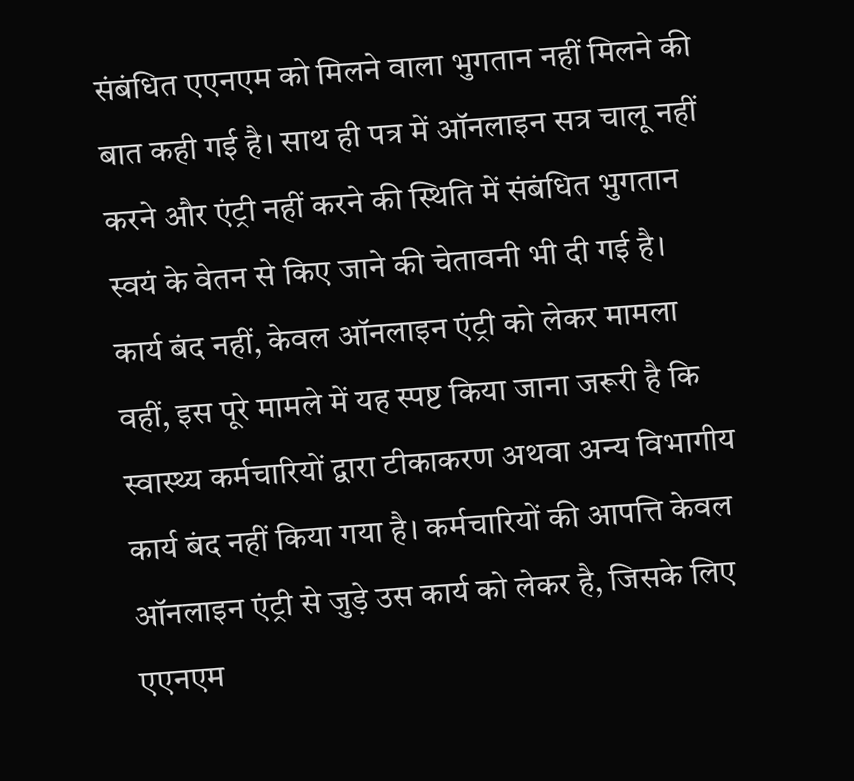संबंधित एएनएम को मिलने वाला भुगतान नहीं मिलने की बात कही गई है। साथ ही पत्र में ऑनलाइन सत्र चालू नहीं करने और एंट्री नहीं करने की स्थिति में संबंधित भुगतान स्वयं के वेतन से किए जाने की चेतावनी भी दी गई है।
कार्य बंद नहीं, केवल ऑनलाइन एंट्री को लेकर मामला
वहीं, इस पूरे मामले में यह स्पष्ट किया जाना जरूरी है कि स्वास्थ्य कर्मचारियों द्वारा टीकाकरण अथवा अन्य विभागीय कार्य बंद नहीं किया गया है। कर्मचारियों की आपत्ति केवल ऑनलाइन एंट्री से जुड़े उस कार्य को लेकर है, जिसके लिए एएनएम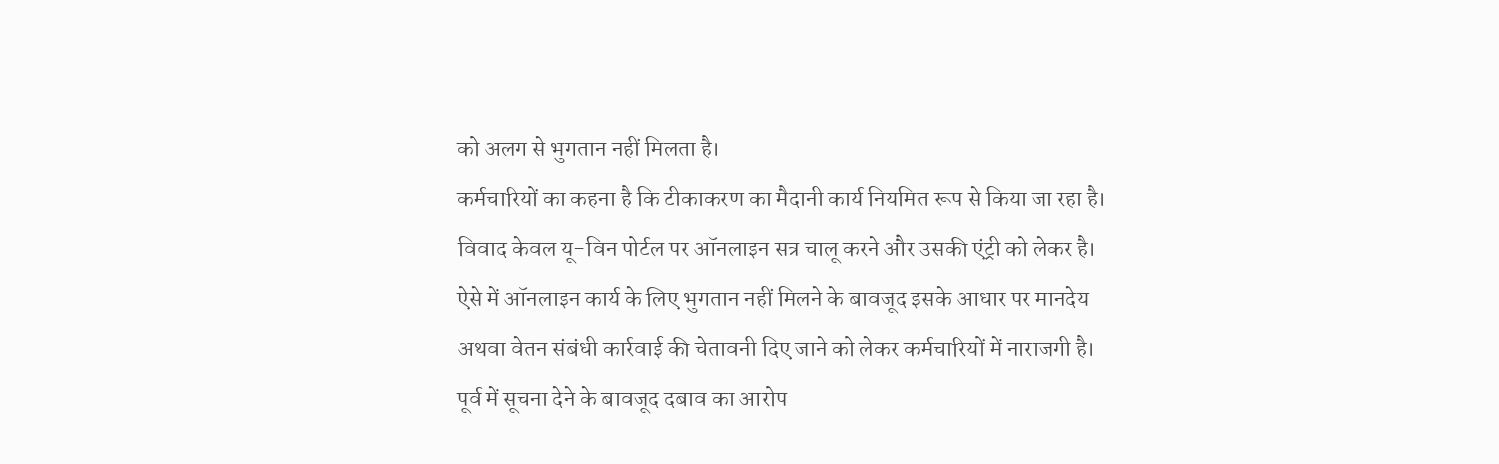को अलग से भुगतान नहीं मिलता है।
कर्मचारियों का कहना है कि टीकाकरण का मैदानी कार्य नियमित रूप से किया जा रहा है। विवाद केवल यू-विन पोर्टल पर ऑनलाइन सत्र चालू करने और उसकी एंट्री को लेकर है। ऐसे में ऑनलाइन कार्य के लिए भुगतान नहीं मिलने के बावजूद इसके आधार पर मानदेय अथवा वेतन संबंधी कार्रवाई की चेतावनी दिए जाने को लेकर कर्मचारियों में नाराजगी है।
पूर्व में सूचना देने के बावजूद दबाव का आरोप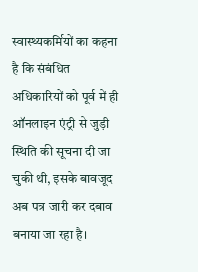स्वास्थ्यकर्मियों का कहना है कि संबंधित अधिकारियों को पूर्व में ही ऑनलाइन एंट्री से जुड़ी स्थिति की सूचना दी जा चुकी थी, इसके बावजूद अब पत्र जारी कर दबाव बनाया जा रहा है।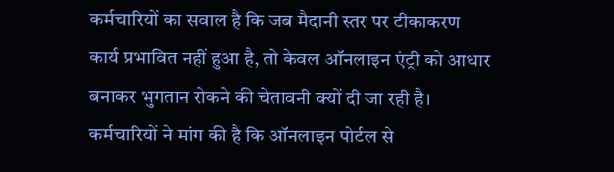कर्मचारियों का सवाल है कि जब मैदानी स्तर पर टीकाकरण कार्य प्रभावित नहीं हुआ है, तो केवल ऑनलाइन एंट्री को आधार बनाकर भुगतान रोकने की चेतावनी क्यों दी जा रही है।
कर्मचारियों ने मांग की है कि ऑनलाइन पोर्टल से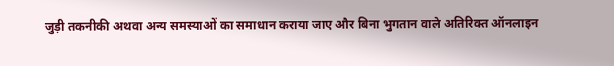जुड़ी तकनीकी अथवा अन्य समस्याओं का समाधान कराया जाए और बिना भुगतान वाले अतिरिक्त ऑनलाइन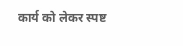कार्य को लेकर स्पष्ट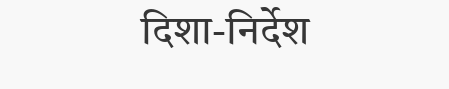दिशा-निर्देश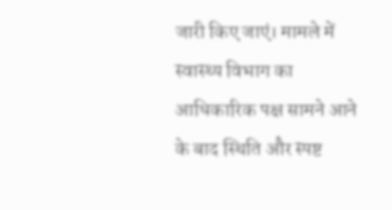जारी किए जाएं। मामले में स्वास्थ्य विभाग का आधिकारिक पक्ष सामने आने के बाद स्थिति और स्पष्ट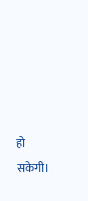हो सकेगी।